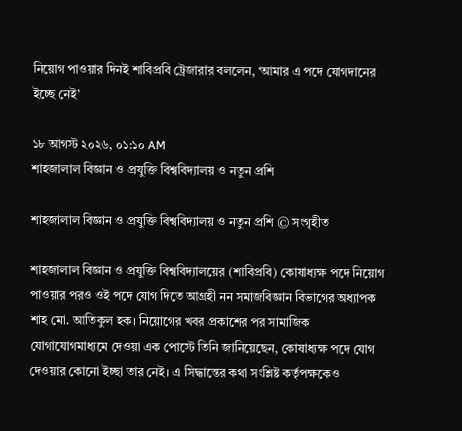নিয়োগ পাওয়ার দিনই শাবিপ্রবি ট্রেজারার বললেন, ‘আমার এ পদে যোগদানের ইচ্ছে নেই’

১৮ আগস্ট ২০২৬, ০১:১০ AM
শাহজালাল বিজ্ঞান ও প্রযুক্তি বিশ্ববিদ্যালয় ও নতুন প্রশি

শাহজালাল বিজ্ঞান ও প্রযুক্তি বিশ্ববিদ্যালয় ও নতুন প্রশি © সংগৃহীত

শাহজালাল বিজ্ঞান ও প্রযুক্তি বিশ্ববিদ্যালয়ের (শাবিপ্রবি) কোষাধ্যক্ষ পদে নিয়োগ পাওয়ার পরও ওই পদে যোগ দিতে আগ্রহী নন সমাজবিজ্ঞান বিভাগের অধ্যাপক শাহ মো. আতিকুল হক। নিয়োগের খবর প্রকাশের পর সামাজিক যোগাযোগমাধ্যমে দেওয়া এক পোস্টে তিনি জানিয়েছেন, কোষাধ্যক্ষ পদে যোগ দেওয়ার কোনো ইচ্ছা তার নেই। এ সিদ্ধান্তের কথা সংশ্লিষ্ট কর্তৃপক্ষকেও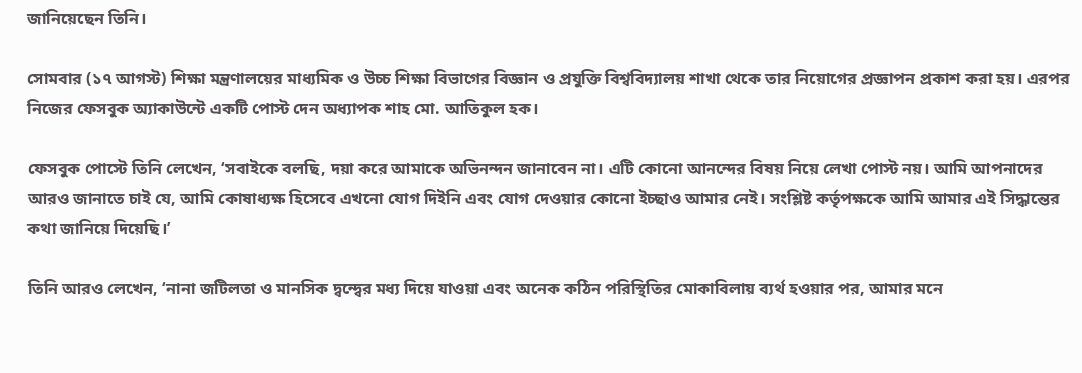জানিয়েছেন তিনি।

সোমবার (১৭ আগস্ট) শিক্ষা মন্ত্রণালয়ের মাধ্যমিক ও উচ্চ শিক্ষা বিভাগের বিজ্ঞান ও প্রযুক্তি বিশ্ববিদ্যালয় শাখা থেকে তার নিয়োগের প্রজ্ঞাপন প্রকাশ করা হয়। এরপর নিজের ফেসবুক অ্যাকাউন্টে একটি পোস্ট দেন অধ্যাপক শাহ মো. আতিকুল হক।

ফেসবুক পোস্টে তিনি লেখেন, ‘সবাইকে বলছি, দয়া করে আমাকে অভিনন্দন জানাবেন না। এটি কোনো আনন্দের বিষয় নিয়ে লেখা পোস্ট নয়। আমি আপনাদের আরও জানাতে চাই যে, আমি কোষাধ্যক্ষ হিসেবে এখনো যোগ দিইনি এবং যোগ দেওয়ার কোনো ইচ্ছাও আমার নেই। সংশ্লিষ্ট কর্তৃপক্ষকে আমি আমার এই সিদ্ধান্তের কথা জানিয়ে দিয়েছি।’

তিনি আরও লেখেন, ‘নানা জটিলতা ও মানসিক দ্বন্দ্বের মধ্য দিয়ে যাওয়া এবং অনেক কঠিন পরিস্থিতির মোকাবিলায় ব্যর্থ হওয়ার পর, আমার মনে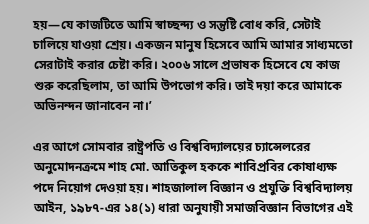হয়—যে কাজটিতে আমি স্বাচ্ছন্দ্য ও সন্তুষ্টি বোধ করি, সেটাই চালিয়ে যাওয়া শ্রেয়। একজন মানুষ হিসেবে আমি আমার সাধ্যমতো সেরাটাই করার চেষ্টা করি। ২০০৬ সালে প্রভাষক হিসেবে যে কাজ শুরু করেছিলাম, তা আমি উপভোগ করি। তাই দয়া করে আমাকে অভিনন্দন জানাবেন না।’

এর আগে সোমবার রাষ্ট্রপতি ও বিশ্ববিদ্যালয়ের চ্যান্সেলরের অনুমোদনক্রমে শাহ মো. আতিকুল হককে শাবিপ্রবির কোষাধ্যক্ষ পদে নিয়োগ দেওয়া হয়। শাহজালাল বিজ্ঞান ও প্রযুক্তি বিশ্ববিদ্যালয় আইন, ১৯৮৭-এর ১৪(১) ধারা অনুযায়ী সমাজবিজ্ঞান বিভাগের এই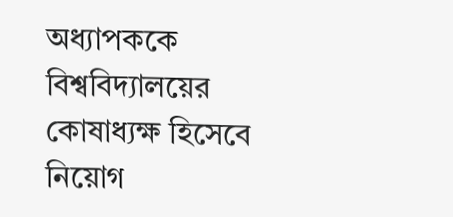অধ্যাপককে বিশ্ববিদ্যালয়ের কোষাধ্যক্ষ হিসেবে নিয়োগ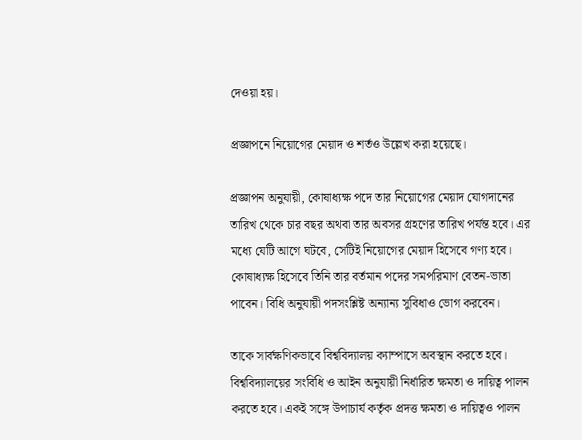দেওয়া হয়।

প্রজ্ঞাপনে নিয়োগের মেয়াদ ও শর্তও উল্লেখ করা হয়েছে।

প্রজ্ঞাপন অনুযায়ী, কোষাধ্যক্ষ পদে তার নিয়োগের মেয়াদ যোগদানের তারিখ থেকে চার বছর অথবা তার অবসর গ্রহণের তারিখ পর্যন্ত হবে। এর মধ্যে যেটি আগে ঘটবে, সেটিই নিয়োগের মেয়াদ হিসেবে গণ্য হবে। কোষাধ্যক্ষ হিসেবে তিনি তার বর্তমান পদের সমপরিমাণ বেতন-ভাতা পাবেন। বিধি অনুযায়ী পদসংশ্লিষ্ট অন্যান্য সুবিধাও ভোগ করবেন।

তাকে সার্বক্ষণিকভাবে বিশ্ববিদ্যালয় ক্যাম্পাসে অবস্থান করতে হবে। বিশ্ববিদ্যালয়ের সংবিধি ও আইন অনুযায়ী নির্ধারিত ক্ষমতা ও দায়িত্ব পালন করতে হবে। একই সঙ্গে উপাচার্য কর্তৃক প্রদত্ত ক্ষমতা ও দায়িত্বও পালন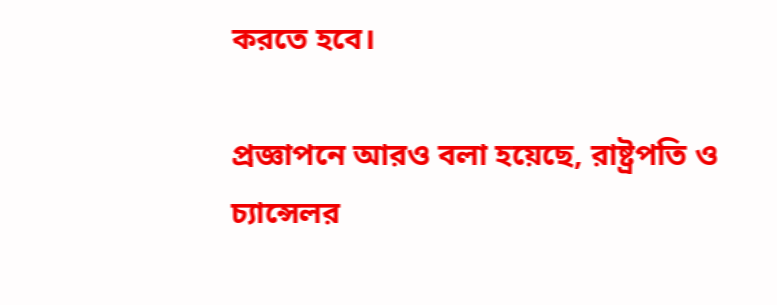করতে হবে।

প্রজ্ঞাপনে আরও বলা হয়েছে, রাষ্ট্রপতি ও চ্যান্সেলর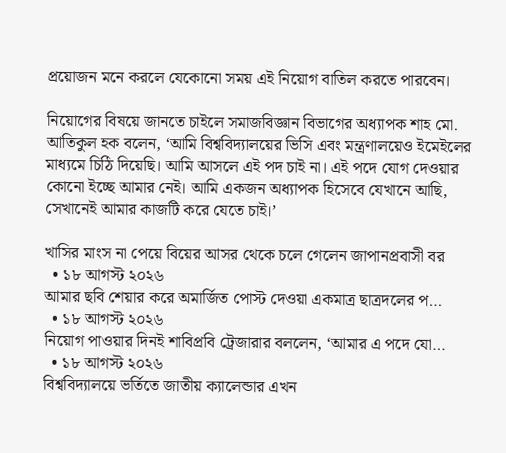প্রয়োজন মনে করলে যেকোনো সময় এই নিয়োগ বাতিল করতে পারবেন।

নিয়োগের বিষয়ে জানতে চাইলে সমাজবিজ্ঞান বিভাগের অধ্যাপক শাহ মো. আতিকুল হক বলেন, ‘আমি বিশ্ববিদ্যালয়ের ভিসি এবং মন্ত্রণালয়েও ইমেইলের মাধ্যমে চিঠি দিয়েছি। আমি আসলে এই পদ চাই না। এই পদে যোগ দেওয়ার কোনো ইচ্ছে আমার নেই। আমি একজন অধ্যাপক হিসেবে যেখানে আছি, সেখানেই আমার কাজটি করে যেতে চাই।’

খাসির মাংস না পেয়ে বিয়ের আসর থেকে চলে গেলেন জাপানপ্রবাসী বর
  • ১৮ আগস্ট ২০২৬
আমার ছবি শেয়ার করে অমার্জিত পোস্ট দেওয়া একমাত্র ছাত্রদলের প…
  • ১৮ আগস্ট ২০২৬
নিয়োগ পাওয়ার দিনই শাবিপ্রবি ট্রেজারার বললেন, ‘আমার এ পদে যো…
  • ১৮ আগস্ট ২০২৬
বিশ্ববিদ্যালয়ে ভর্তিতে জাতীয় ক্যালেন্ডার এখন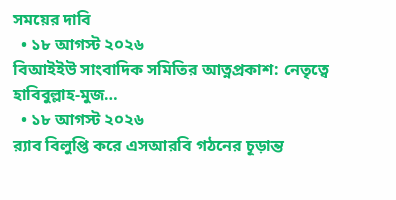সময়ের দাবি
  • ১৮ আগস্ট ২০২৬
বিআইইউ সাংবাদিক সমিতির আত্নপ্রকাশ: নেতৃত্বে হাবিবুল্লাহ-মুজ…
  • ১৮ আগস্ট ২০২৬
র‍্যাব বিলুপ্তি করে এসআরবি গঠনের চূড়ান্ত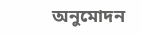অনুমোদন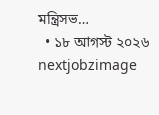মন্ত্রিসভ…
  • ১৮ আগস্ট ২০২৬
nextjobzimage